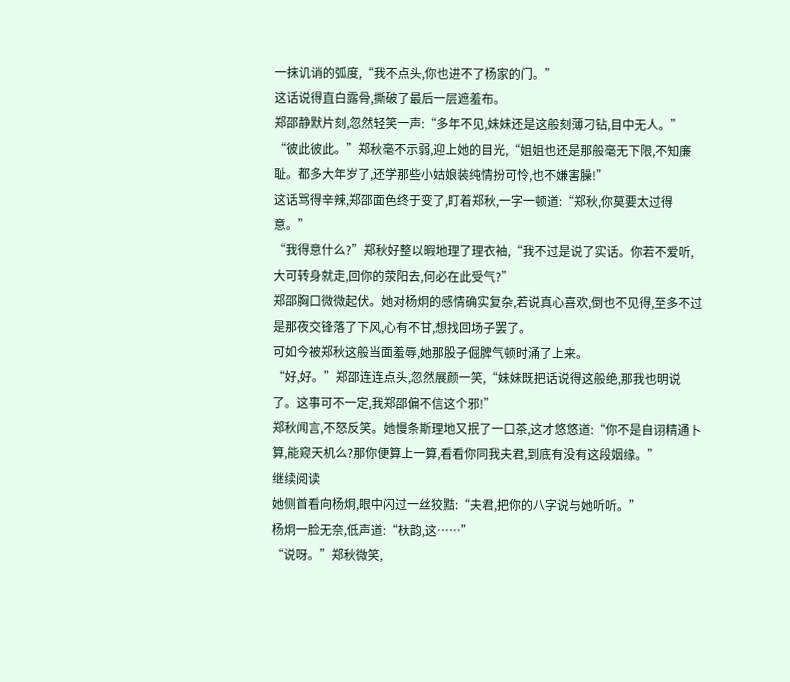一抹讥诮的弧度,“我不点头,你也进不了杨家的门。”
这话说得直白露骨,撕破了最后一层遮羞布。
郑邵静默片刻,忽然轻笑一声:“多年不见,妹妹还是这般刻薄刁钻,目中无人。”
“彼此彼此。”郑秋毫不示弱,迎上她的目光,“姐姐也还是那般毫无下限,不知廉耻。都多大年岁了,还学那些小姑娘装纯情扮可怜,也不嫌害臊!”
这话骂得辛辣,郑邵面色终于变了,盯着郑秋,一字一顿道:“郑秋,你莫要太过得意。”
“我得意什么?”郑秋好整以暇地理了理衣袖,“我不过是说了实话。你若不爱听,大可转身就走,回你的荥阳去,何必在此受气?”
郑邵胸口微微起伏。她对杨炯的感情确实复杂,若说真心喜欢,倒也不见得,至多不过是那夜交锋落了下风,心有不甘,想找回场子罢了。
可如今被郑秋这般当面羞辱,她那股子倔脾气顿时涌了上来。
“好,好。”郑邵连连点头,忽然展颜一笑,“妹妹既把话说得这般绝,那我也明说了。这事可不一定,我郑邵偏不信这个邪!”
郑秋闻言,不怒反笑。她慢条斯理地又抿了一口茶,这才悠悠道:“你不是自诩精通卜算,能窥天机么?那你便算上一算,看看你同我夫君,到底有没有这段姻缘。”
继续阅读
她侧首看向杨炯,眼中闪过一丝狡黠:“夫君,把你的八字说与她听听。”
杨炯一脸无奈,低声道:“杕韵,这……”
“说呀。”郑秋微笑,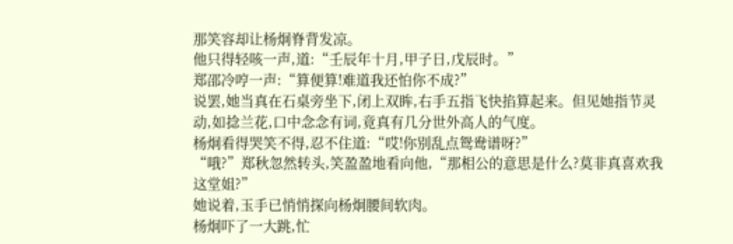那笑容却让杨炯脊背发凉。
他只得轻咳一声,道:“壬辰年十月,甲子日,戊辰时。”
郑邵冷哼一声:“算便算!难道我还怕你不成?”
说罢,她当真在石桌旁坐下,闭上双眸,右手五指飞快掐算起来。但见她指节灵动,如捻兰花,口中念念有词,竟真有几分世外高人的气度。
杨炯看得哭笑不得,忍不住道:“哎!你别乱点鸳鸯谱呀?”
“哦?”郑秋忽然转头,笑盈盈地看向他,“那相公的意思是什么?莫非真喜欢我这堂姐?”
她说着,玉手已悄悄探向杨炯腰间软肉。
杨炯吓了一大跳,忙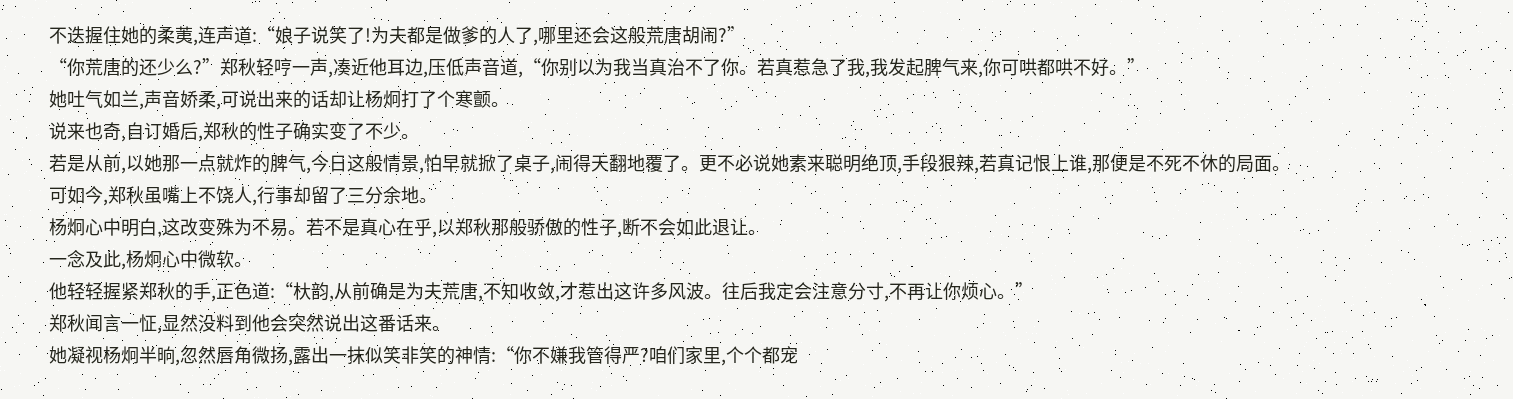不迭握住她的柔荑,连声道:“娘子说笑了!为夫都是做爹的人了,哪里还会这般荒唐胡闹?”
“你荒唐的还少么?”郑秋轻哼一声,凑近他耳边,压低声音道,“你别以为我当真治不了你。若真惹急了我,我发起脾气来,你可哄都哄不好。”
她吐气如兰,声音娇柔,可说出来的话却让杨炯打了个寒颤。
说来也奇,自订婚后,郑秋的性子确实变了不少。
若是从前,以她那一点就炸的脾气,今日这般情景,怕早就掀了桌子,闹得天翻地覆了。更不必说她素来聪明绝顶,手段狠辣,若真记恨上谁,那便是不死不休的局面。
可如今,郑秋虽嘴上不饶人,行事却留了三分余地。
杨炯心中明白,这改变殊为不易。若不是真心在乎,以郑秋那般骄傲的性子,断不会如此退让。
一念及此,杨炯心中微软。
他轻轻握紧郑秋的手,正色道:“杕韵,从前确是为夫荒唐,不知收敛,才惹出这许多风波。往后我定会注意分寸,不再让你烦心。”
郑秋闻言一怔,显然没料到他会突然说出这番话来。
她凝视杨炯半晌,忽然唇角微扬,露出一抹似笑非笑的神情:“你不嫌我管得严?咱们家里,个个都宠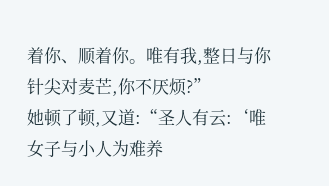着你、顺着你。唯有我,整日与你针尖对麦芒,你不厌烦?”
她顿了顿,又道:“圣人有云:‘唯女子与小人为难养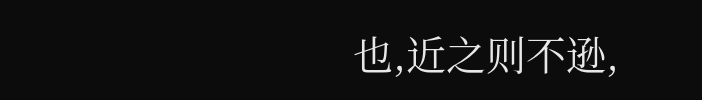也,近之则不逊,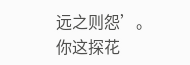远之则怨’。你这探花